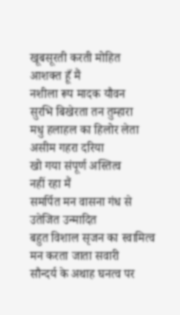खूबसूरती करती मोहित
आशक्त हूँ मैं
नशीला रूप मादक यौवन
सुरभि बिखेरता तन तुम्हारा
मधु हलाहल का हिलोर लेता
असीम गहरा दरिया
खो गया संपूर्ण अस्तित्व
नहीं रहा मैं
समर्पित मन वासना गंध से
उतेजित उन्मादित
बहुत विशाल सृजन का स्वामित्व
मन करता जाता सवारी
सौन्दर्य के अथाह घनत्व पर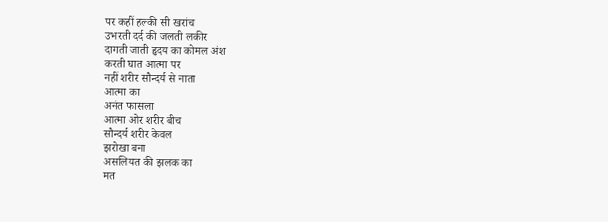पर कहीं हल्की सी खरांच
उभरती दर्द की जलती लकीर
दागती जाती हृदय का कोमल अंश
करती घात आत्मा पर
नहीं शरीर सौन्दर्य से नाता
आत्मा का
अनंत फासला
आत्मा ओर शरीर बीच
सौन्दर्य शरीर केवल
झरोखा बना
असलियत की झलक का
मत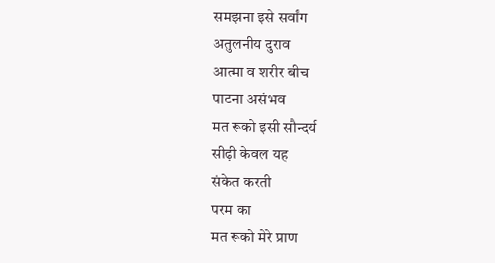समझना इसे सर्वांग
अतुलनीय दुराव
आत्मा व शरीर बीच
पाटना असंभव
मत रूको इसी सौन्दर्य
सीढ़ी केवल यह
संकेत करती
परम का
मत रूको मेरे प्राण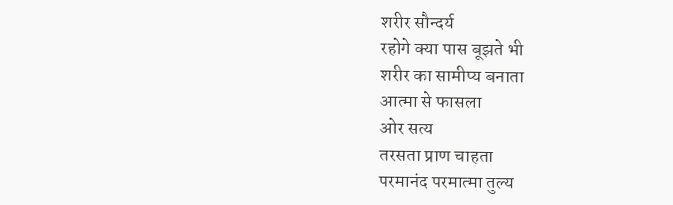शरीर सौन्दर्य
रहोगे क्या पास बूझते भी
शरीर का सामीप्य बनाता
आत्मा से फासला
ओर सत्य
तरसता प्राण चाहता
परमानंद परमात्मा तुल्य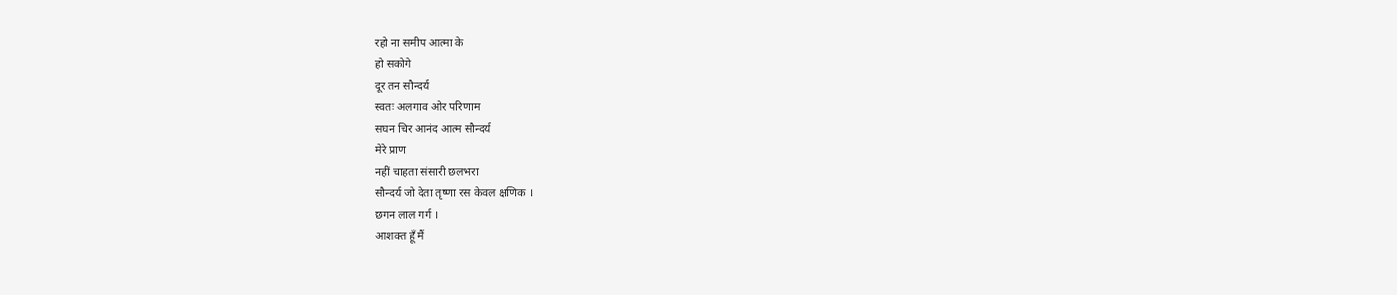रहो ना समीप आत्मा के
हो सकोगे
दूर तन सौन्दर्य
स्वतः अलगाव ओर परिणाम
सघन चिर आनंद आत्म सौन्दर्य
मेरे प्राण
नहीं चाहता संसारी छलभरा
सौन्दर्य जो देता तृष्णा रस केवल क्षणिक ।
छगन लाल गर्ग ।
आशक्त हूँ मैं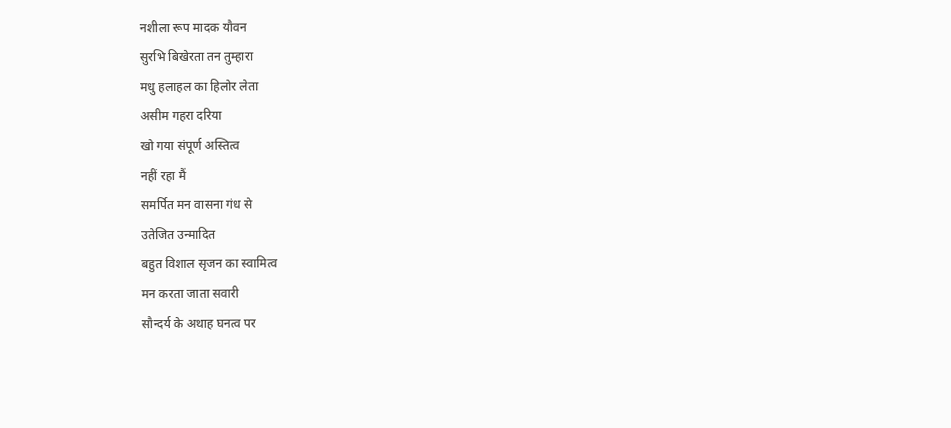नशीला रूप मादक यौवन
सुरभि बिखेरता तन तुम्हारा
मधु हलाहल का हिलोर लेता
असीम गहरा दरिया
खो गया संपूर्ण अस्तित्व
नहीं रहा मैं
समर्पित मन वासना गंध से
उतेजित उन्मादित
बहुत विशाल सृजन का स्वामित्व
मन करता जाता सवारी
सौन्दर्य के अथाह घनत्व पर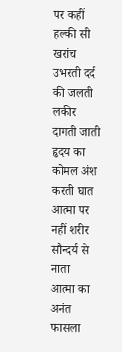पर कहीं हल्की सी खरांच
उभरती दर्द की जलती लकीर
दागती जाती हृदय का कोमल अंश
करती घात आत्मा पर
नहीं शरीर सौन्दर्य से नाता
आत्मा का
अनंत फासला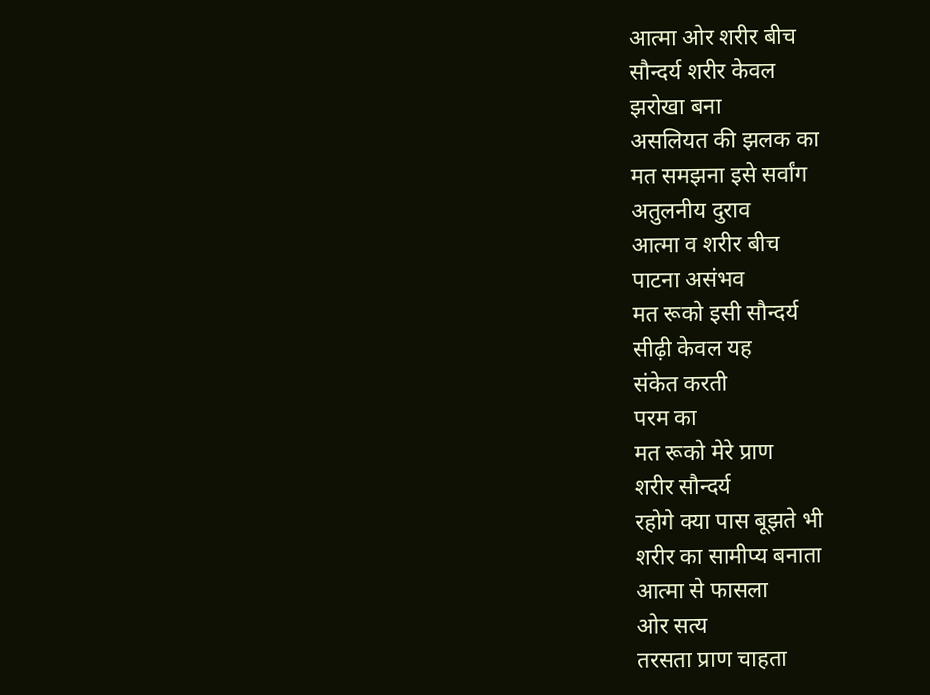आत्मा ओर शरीर बीच
सौन्दर्य शरीर केवल
झरोखा बना
असलियत की झलक का
मत समझना इसे सर्वांग
अतुलनीय दुराव
आत्मा व शरीर बीच
पाटना असंभव
मत रूको इसी सौन्दर्य
सीढ़ी केवल यह
संकेत करती
परम का
मत रूको मेरे प्राण
शरीर सौन्दर्य
रहोगे क्या पास बूझते भी
शरीर का सामीप्य बनाता
आत्मा से फासला
ओर सत्य
तरसता प्राण चाहता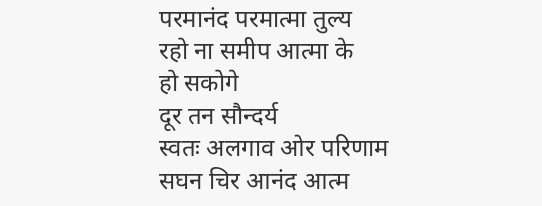परमानंद परमात्मा तुल्य
रहो ना समीप आत्मा के
हो सकोगे
दूर तन सौन्दर्य
स्वतः अलगाव ओर परिणाम
सघन चिर आनंद आत्म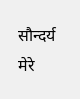सौन्दर्य
मेरे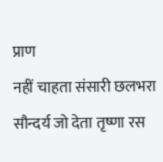प्राण
नहीं चाहता संसारी छलभरा
सौन्दर्य जो देता तृष्णा रस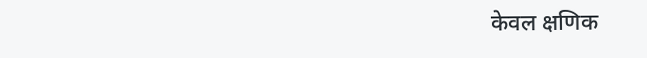केवल क्षणिक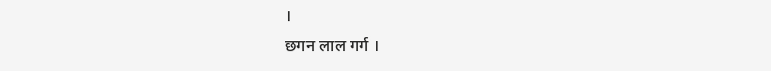।
छगन लाल गर्ग ।